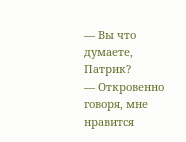— Вы что думаете, Патрик?
— Откровенно говоря, мне нравится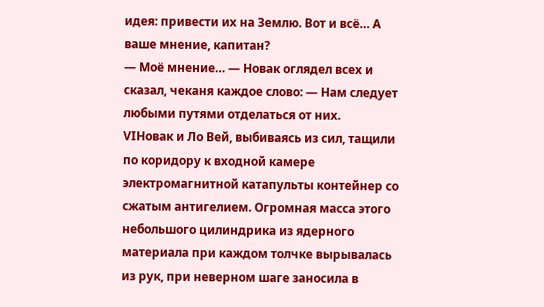идея: привести их на Землю. Вот и всё… А ваше мнение, капитан?
— Моё мнение… — Новак оглядел всех и сказал, чеканя каждое слово: — Нам следует любыми путями отделаться от них.
VIНовак и Ло Вей, выбиваясь из сил, тащили по коридору к входной камере электромагнитной катапульты контейнер со сжатым антигелием. Огромная масса этого небольшого цилиндрика из ядерного материала при каждом толчке вырывалась из рук, при неверном шаге заносила в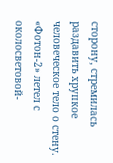сторону, стремилась раздавить хрупкое человеческое тело о стену. «Фотон-2» летел с околосветовой-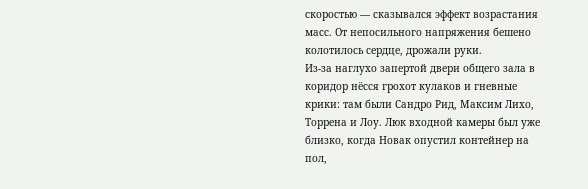скоростью — сказывался эффект возрастания масс. От непосильного напряжения бешено колотилось сердце, дрожали руки.
Из-за наглухо запертой двери общего зала в коридор нёсся грохот кулаков и гневные крики: там были Сандро Рид, Максим Лихо, Торрена и Лоу. Люк входной камеры был уже близко, когда Новак опустил контейнер на пол,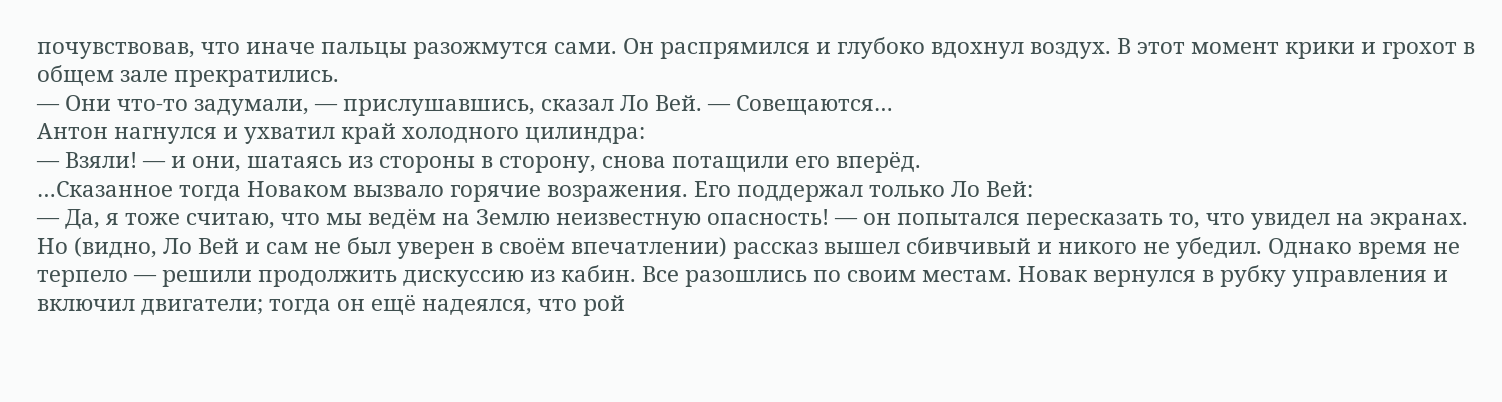почувствовав, что иначе пальцы разожмутся сами. Он распрямился и глубоко вдохнул воздух. В этот момент крики и грохот в общем зале прекратились.
— Они что-то задумали, — прислушавшись, сказал Ло Вей. — Совещаются…
Антон нагнулся и ухватил край холодного цилиндра:
— Взяли! — и они, шатаясь из стороны в сторону, снова потащили его вперёд.
…Сказанное тогда Новаком вызвало горячие возражения. Его поддержал только Ло Вей:
— Да, я тоже считаю, что мы ведём на Землю неизвестную опасность! — он попытался пересказать то, что увидел на экранах. Но (видно, Ло Вей и сам не был уверен в своём впечатлении) рассказ вышел сбивчивый и никого не убедил. Однако время не терпело — решили продолжить дискуссию из кабин. Все разошлись по своим местам. Новак вернулся в рубку управления и включил двигатели; тогда он ещё надеялся, что рой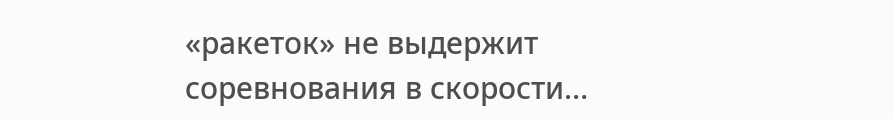«ракеток» не выдержит соревнования в скорости…